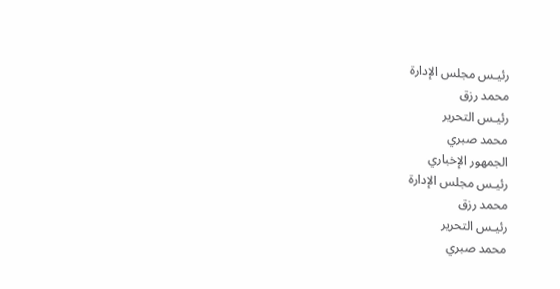رئيـس مجلس الإدارة
محمد رزق
رئيـس التحرير
محمد صبري
الجمهور الإخباري
رئيـس مجلس الإدارة
محمد رزق
رئيـس التحرير
محمد صبري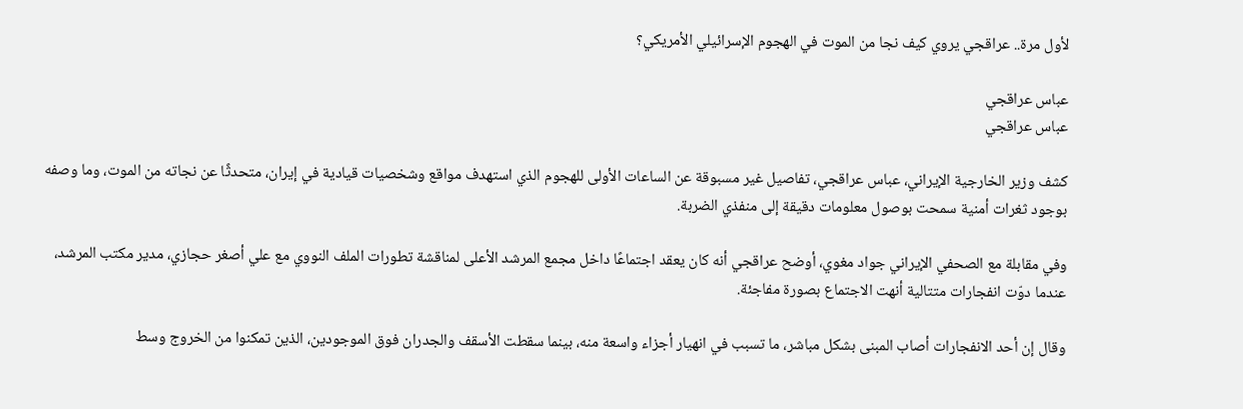لأول مرة.. عراقجي يروي كيف نجا من الموت في الهجوم الإسرائيلي الأمريكي؟

عباس عراقجي
عباس عراقجي

كشف وزير الخارجية الإيراني، عباس عراقجي، تفاصيل غير مسبوقة عن الساعات الأولى للهجوم الذي استهدف مواقع وشخصيات قيادية في إيران، متحدثًا عن نجاته من الموت، وما وصفه بوجود ثغرات أمنية سمحت بوصول معلومات دقيقة إلى منفذي الضربة.

وفي مقابلة مع الصحفي الإيراني جواد مغوي، أوضح عراقجي أنه كان يعقد اجتماعًا داخل مجمع المرشد الأعلى لمناقشة تطورات الملف النووي مع علي أصغر حجازي، مدير مكتب المرشد، عندما دوّت انفجارات متتالية أنهت الاجتماع بصورة مفاجئة.

وقال إن أحد الانفجارات أصاب المبنى بشكل مباشر، ما تسبب في انهيار أجزاء واسعة منه، بينما سقطت الأسقف والجدران فوق الموجودين، الذين تمكنوا من الخروج وسط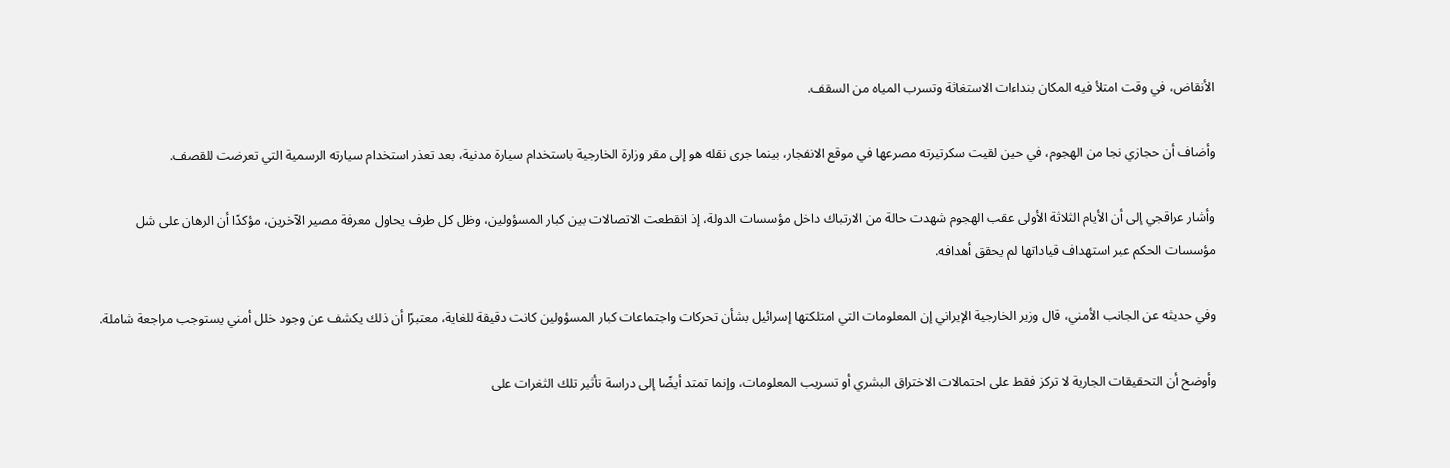الأنقاض، في وقت امتلأ فيه المكان بنداءات الاستغاثة وتسرب المياه من السقف.

وأضاف أن حجازي نجا من الهجوم، في حين لقيت سكرتيرته مصرعها في موقع الانفجار، بينما جرى نقله هو إلى مقر وزارة الخارجية باستخدام سيارة مدنية، بعد تعذر استخدام سيارته الرسمية التي تعرضت للقصف.

وأشار عراقجي إلى أن الأيام الثلاثة الأولى عقب الهجوم شهدت حالة من الارتباك داخل مؤسسات الدولة، إذ انقطعت الاتصالات بين كبار المسؤولين، وظل كل طرف يحاول معرفة مصير الآخرين، مؤكدًا أن الرهان على شل مؤسسات الحكم عبر استهداف قياداتها لم يحقق أهدافه.

وفي حديثه عن الجانب الأمني، قال وزير الخارجية الإيراني إن المعلومات التي امتلكتها إسرائيل بشأن تحركات واجتماعات كبار المسؤولين كانت دقيقة للغاية، معتبرًا أن ذلك يكشف عن وجود خلل أمني يستوجب مراجعة شاملة.

وأوضح أن التحقيقات الجارية لا تركز فقط على احتمالات الاختراق البشري أو تسريب المعلومات، وإنما تمتد أيضًا إلى دراسة تأثير تلك الثغرات على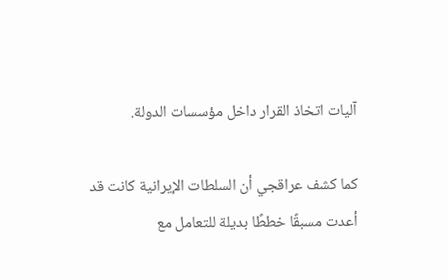آليات اتخاذ القرار داخل مؤسسات الدولة.

كما كشف عراقجي أن السلطات الإيرانية كانت قد أعدت مسبقًا خططًا بديلة للتعامل مع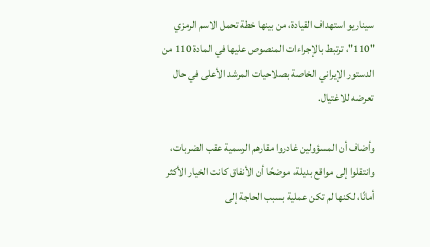سيناريو استهداف القيادة، من بينها خطة تحمل الاسم الرمزي "110"، ترتبط بالإجراءات المنصوص عليها في المادة 110 من الدستور الإيراني الخاصة بصلاحيات المرشد الأعلى في حال تعرضه للاغتيال.

وأضاف أن المسؤولين غادروا مقارهم الرسمية عقب الضربات، وانتقلوا إلى مواقع بديلة، موضحًا أن الأنفاق كانت الخيار الأكثر أمانًا، لكنها لم تكن عملية بسبب الحاجة إلى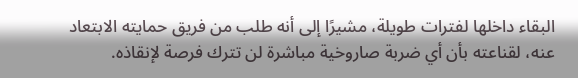البقاء داخلها لفترات طويلة، مشيرًا إلى أنه طلب من فريق حمايته الابتعاد عنه، لقناعته بأن أي ضربة صاروخية مباشرة لن تترك فرصة لإنقاذه.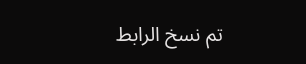تم نسخ الرابط